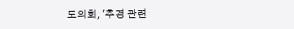도의회, '추경 관련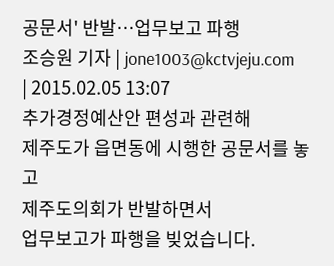공문서' 반발…업무보고 파행
조승원 기자 | jone1003@kctvjeju.com
| 2015.02.05 13:07
추가경정예산안 편성과 관련해
제주도가 읍면동에 시행한 공문서를 놓고
제주도의회가 반발하면서
업무보고가 파행을 빚었습니다.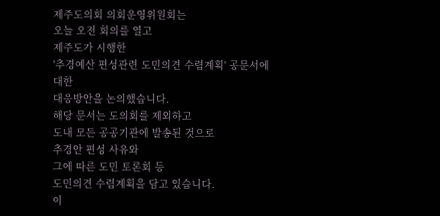제주도의회 의회운영위원회는
오늘 오전 회의를 열고
제주도가 시행한
'추경예산 편성관련 도민의견 수렴계획' 공문서에 대한
대응방안을 논의했습니다.
해당 문서는 도의회를 제외하고
도내 모든 공공기관에 발송된 것으로
추경안 편성 사유와
그에 따른 도민 토론회 등
도민의견 수렴계획을 담고 있습니다.
이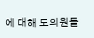에 대해 도의원들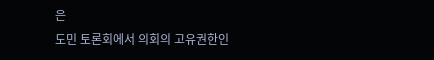은
도민 토론회에서 의회의 고유권한인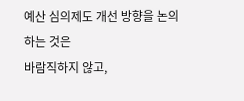예산 심의제도 개선 방향을 논의하는 것은
바람직하지 않고,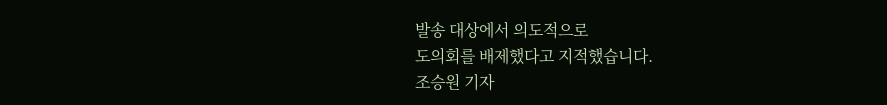발송 대상에서 의도적으로
도의회를 배제했다고 지적했습니다.
조승원 기자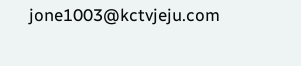jone1003@kctvjeju.com